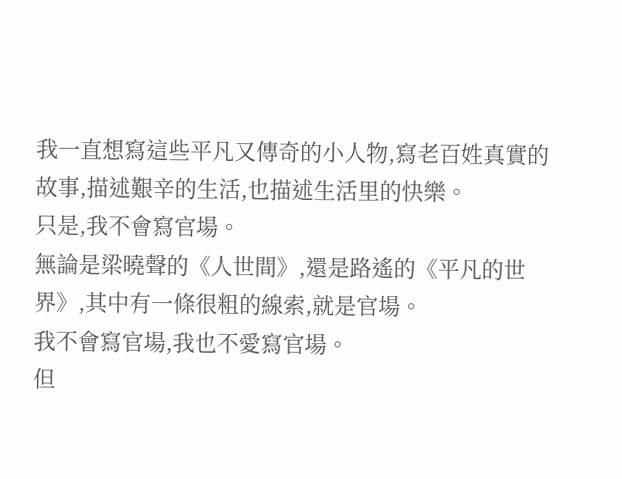我一直想寫這些平凡又傳奇的小人物,寫老百姓真實的故事,描述艱辛的生活,也描述生活里的快樂。
只是,我不會寫官場。
無論是梁曉聲的《人世間》,還是路遙的《平凡的世界》,其中有一條很粗的線索,就是官場。
我不會寫官場,我也不愛寫官場。
但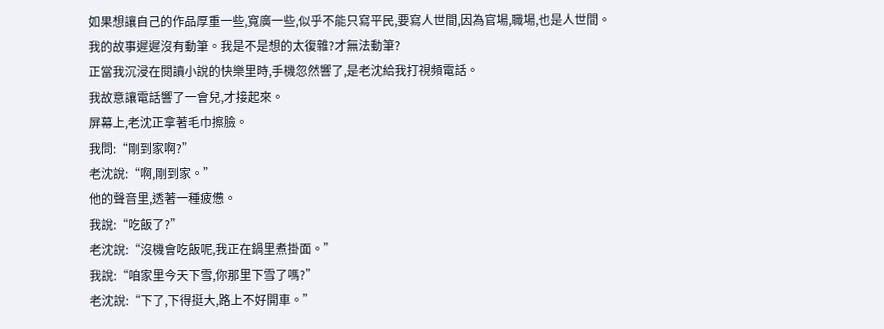如果想讓自己的作品厚重一些,寬廣一些,似乎不能只寫平民,要寫人世間,因為官場,職場,也是人世間。
我的故事遲遲沒有動筆。我是不是想的太復雜?才無法動筆?
正當我沉浸在閱讀小說的快樂里時,手機忽然響了,是老沈給我打視頻電話。
我故意讓電話響了一會兒,才接起來。
屏幕上,老沈正拿著毛巾擦臉。
我問:“剛到家啊?”
老沈說:“啊,剛到家。”
他的聲音里,透著一種疲憊。
我說:“吃飯了?”
老沈說:“沒機會吃飯呢,我正在鍋里煮掛面。”
我說:“咱家里今天下雪,你那里下雪了嗎?”
老沈說:“下了,下得挺大,路上不好開車。”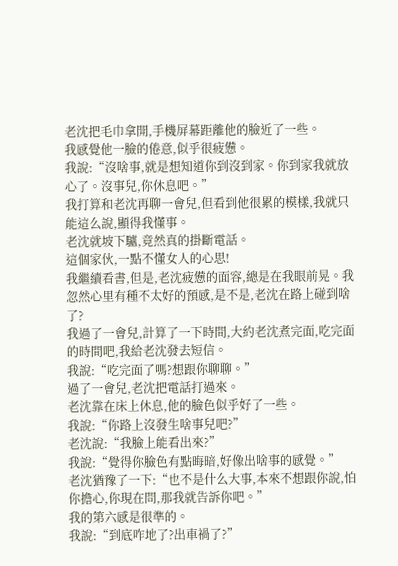老沈把毛巾拿開,手機屏幕距離他的臉近了一些。
我感覺他一臉的倦意,似乎很疲憊。
我說:“沒啥事,就是想知道你到沒到家。你到家我就放心了。沒事兒,你休息吧。”
我打算和老沈再聊一會兒,但看到他很累的模樣,我就只能這么說,顯得我懂事。
老沈就坡下驢,竟然真的掛斷電話。
這個家伙,一點不懂女人的心思!
我繼續看書,但是,老沈疲憊的面容,總是在我眼前晃。我忽然心里有種不太好的預感,是不是,老沈在路上碰到啥了?
我過了一會兒,計算了一下時間,大約老沈煮完面,吃完面的時間吧,我給老沈發去短信。
我說:“吃完面了嗎?想跟你聊聊。”
過了一會兒,老沈把電話打過來。
老沈靠在床上休息,他的臉色似乎好了一些。
我說:“你路上沒發生啥事兒吧?”
老沈說:“我臉上能看出來?”
我說:“覺得你臉色有點晦暗,好像出啥事的感覺。”
老沈猶豫了一下:“也不是什么大事,本來不想跟你說,怕你擔心,你現在問,那我就告訴你吧。”
我的第六感是很準的。
我說:“到底咋地了?出車禍了?”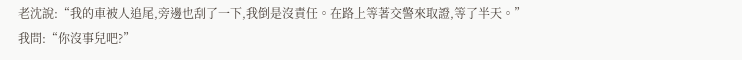老沈說:“我的車被人追尾,旁邊也刮了一下,我倒是沒責任。在路上等著交警來取證,等了半天。”
我問:“你沒事兒吧?”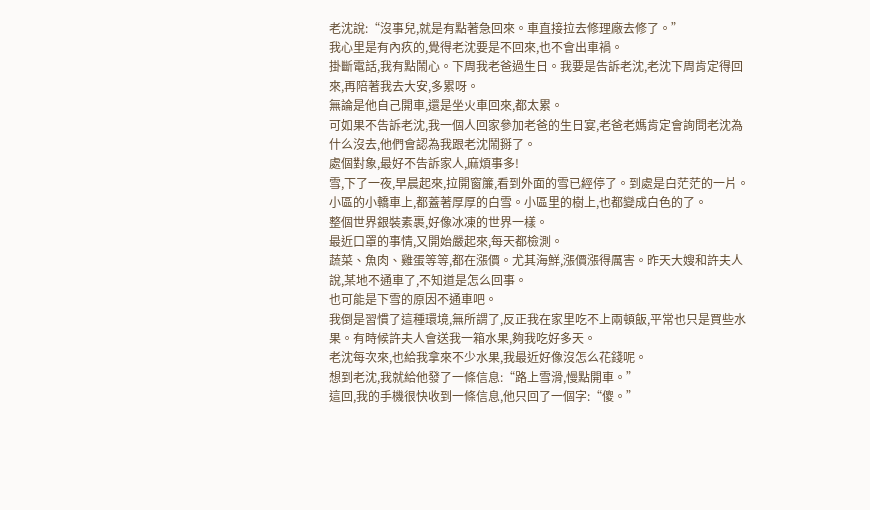老沈說:“沒事兒,就是有點著急回來。車直接拉去修理廠去修了。”
我心里是有內疚的,覺得老沈要是不回來,也不會出車禍。
掛斷電話,我有點鬧心。下周我老爸過生日。我要是告訴老沈,老沈下周肯定得回來,再陪著我去大安,多累呀。
無論是他自己開車,還是坐火車回來,都太累。
可如果不告訴老沈,我一個人回家參加老爸的生日宴,老爸老媽肯定會詢問老沈為什么沒去,他們會認為我跟老沈鬧掰了。
處個對象,最好不告訴家人,麻煩事多!
雪,下了一夜,早晨起來,拉開窗簾,看到外面的雪已經停了。到處是白茫茫的一片。
小區的小轎車上,都蓋著厚厚的白雪。小區里的樹上,也都變成白色的了。
整個世界銀裝素裹,好像冰凍的世界一樣。
最近口罩的事情,又開始嚴起來,每天都檢測。
蔬菜、魚肉、雞蛋等等,都在漲價。尤其海鮮,漲價漲得厲害。昨天大嫂和許夫人說,某地不通車了,不知道是怎么回事。
也可能是下雪的原因不通車吧。
我倒是習慣了這種環境,無所謂了,反正我在家里吃不上兩頓飯,平常也只是買些水果。有時候許夫人會送我一箱水果,夠我吃好多天。
老沈每次來,也給我拿來不少水果,我最近好像沒怎么花錢呢。
想到老沈,我就給他發了一條信息:“路上雪滑,慢點開車。”
這回,我的手機很快收到一條信息,他只回了一個字:“傻。”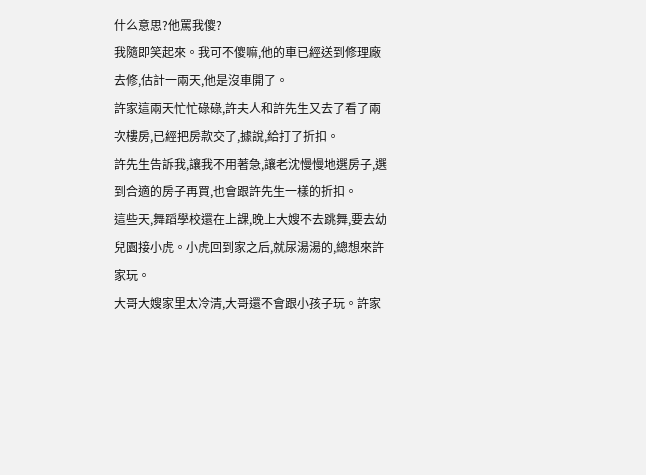什么意思?他罵我傻?
我隨即笑起來。我可不傻嘛,他的車已經送到修理廠去修,估計一兩天,他是沒車開了。
許家這兩天忙忙碌碌,許夫人和許先生又去了看了兩次樓房,已經把房款交了,據說,給打了折扣。
許先生告訴我,讓我不用著急,讓老沈慢慢地選房子,選到合適的房子再買,也會跟許先生一樣的折扣。
這些天,舞蹈學校還在上課,晚上大嫂不去跳舞,要去幼兒園接小虎。小虎回到家之后,就尿湯湯的,總想來許家玩。
大哥大嫂家里太冷清,大哥還不會跟小孩子玩。許家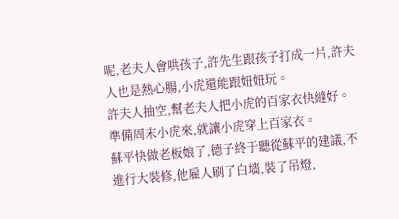呢,老夫人會哄孩子,許先生跟孩子打成一片,許夫人也是熱心腸,小虎還能跟妞妞玩。
許夫人抽空,幫老夫人把小虎的百家衣快縫好。準備周末小虎來,就讓小虎穿上百家衣。
蘇平快做老板娘了,德子終于聽從蘇平的建議,不進行大裝修,他雇人刷了白墻,裝了吊燈,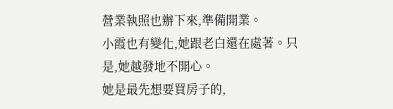營業執照也辦下來,準備開業。
小霞也有變化,她跟老白還在處著。只是,她越發地不開心。
她是最先想要買房子的,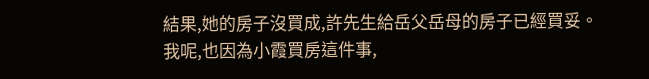結果,她的房子沒買成,許先生給岳父岳母的房子已經買妥。
我呢,也因為小霞買房這件事,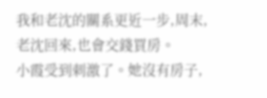我和老沈的關系更近一步,周末,老沈回來,也會交錢買房。
小霞受到刺激了。她沒有房子,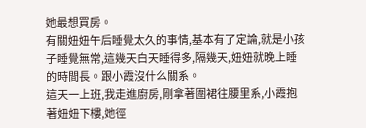她最想買房。
有關妞妞午后睡覺太久的事情,基本有了定論,就是小孩子睡覺無常,這幾天白天睡得多,隔幾天,妞妞就晚上睡的時間長。跟小霞沒什么關系。
這天一上班,我走進廚房,剛拿著圍裙往腰里系,小霞抱著妞妞下樓,她徑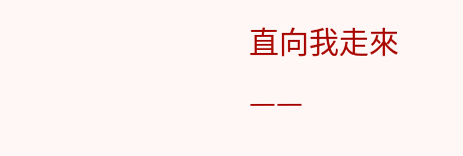直向我走來——